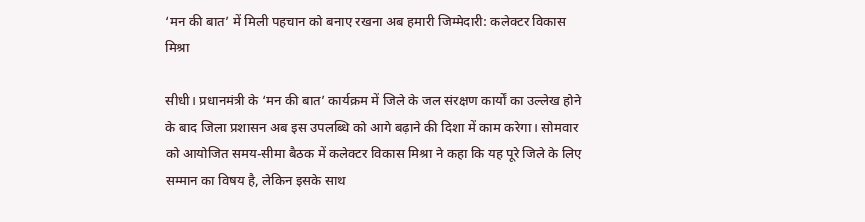‘मन की बात’ में मिली पहचान को बनाए रखना अब हमारी जिम्मेदारी: कलेक्टर विकास मिश्रा

सीधी। प्रधानमंत्री के ‘मन की बात’ कार्यक्रम में जिले के जल संरक्षण कार्यों का उल्लेख होने के बाद जिला प्रशासन अब इस उपलब्धि को आगे बढ़ाने की दिशा में काम करेगा। सोमवार को आयोजित समय-सीमा बैठक में कलेक्टर विकास मिश्रा ने कहा कि यह पूरे जिले के लिए सम्मान का विषय है, लेकिन इसके साथ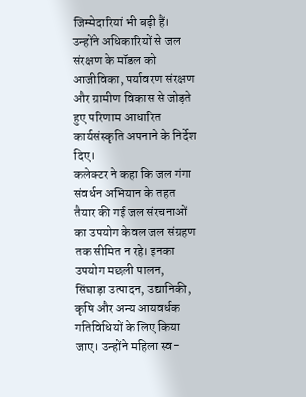जिम्मेदारियां भी बढ़ी हैं। उन्होंने अधिकारियों से जल संरक्षण के मॉडल को आजीविका, पर्यावरण संरक्षण और ग्रामीण विकास से जोड़ते हुए परिणाम आधारित कार्यसंस्कृति अपनाने के निर्देश दिए।
कलेक्टर ने कहा कि जल गंगा संवर्धन अभियान के तहत तैयार की गई जल संरचनाओं का उपयोग केवल जल संग्रहण तक सीमित न रहे। इनका उपयोग मछली पालन, सिंघाड़ा उत्पादन, उद्यानिकी, कृषि और अन्य आयवर्धक गतिविधियों के लिए किया जाए। उन्होंने महिला स्व-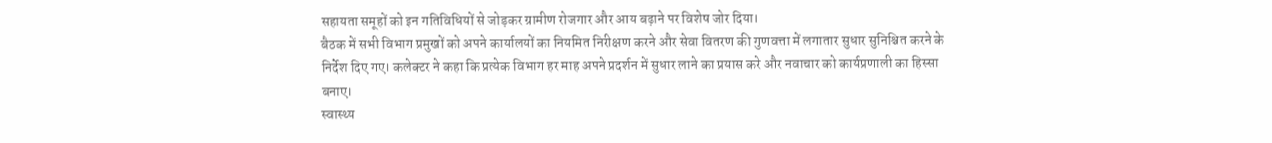सहायता समूहों को इन गतिविधियों से जोड़कर ग्रामीण रोजगार और आय बढ़ाने पर विशेष जोर दिया।
बैठक में सभी विभाग प्रमुखों को अपने कार्यालयों का नियमित निरीक्षण करने और सेवा वितरण की गुणवत्ता में लगातार सुधार सुनिश्चित करने के निर्देश दिए गए। कलेक्टर ने कहा कि प्रत्येक विभाग हर माह अपने प्रदर्शन में सुधार लाने का प्रयास करे और नवाचार को कार्यप्रणाली का हिस्सा बनाए।
स्वास्थ्य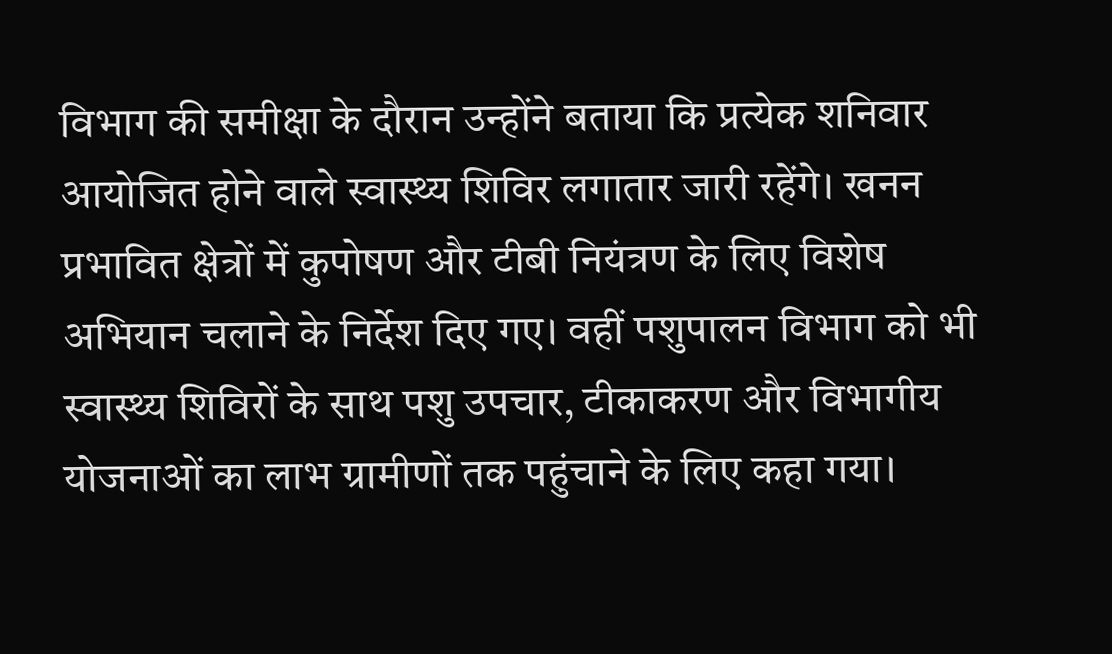विभाग की समीक्षा के दौरान उन्होंने बताया कि प्रत्येक शनिवार आयोजित होने वाले स्वास्थ्य शिविर लगातार जारी रहेंगे। खनन प्रभावित क्षेत्रों में कुपोषण और टीबी नियंत्रण के लिए विशेष अभियान चलाने के निर्देश दिए गए। वहीं पशुपालन विभाग को भी स्वास्थ्य शिविरों के साथ पशु उपचार, टीकाकरण और विभागीय योजनाओं का लाभ ग्रामीणों तक पहुंचाने के लिए कहा गया।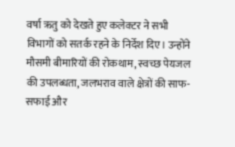वर्षा ऋतु को देखते हुए कलेक्टर ने सभी विभागों को सतर्क रहने के निर्देश दिए। उन्होंने मौसमी बीमारियों की रोकथाम, स्वच्छ पेयजल की उपलब्धता, जलभराव वाले क्षेत्रों की साफ-सफाई और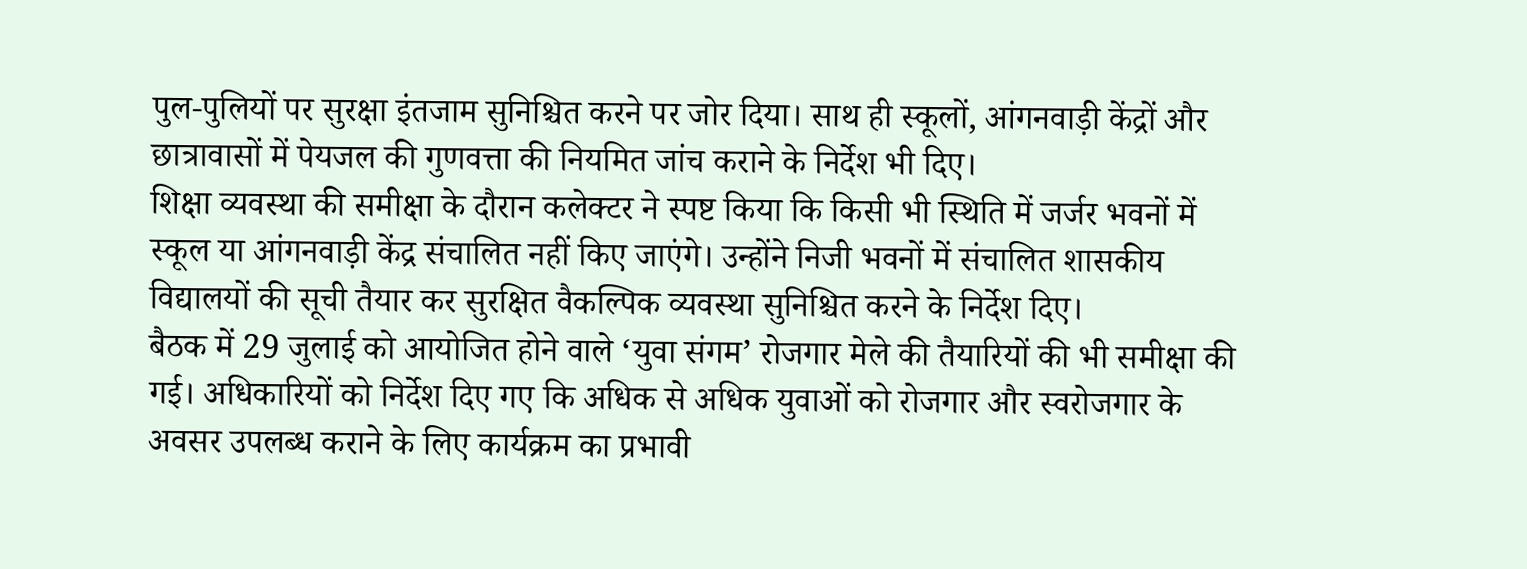पुल-पुलियों पर सुरक्षा इंतजाम सुनिश्चित करने पर जोर दिया। साथ ही स्कूलों, आंगनवाड़ी केंद्रों और छात्रावासों में पेयजल की गुणवत्ता की नियमित जांच कराने के निर्देश भी दिए।
शिक्षा व्यवस्था की समीक्षा के दौरान कलेक्टर ने स्पष्ट किया कि किसी भी स्थिति में जर्जर भवनों में स्कूल या आंगनवाड़ी केंद्र संचालित नहीं किए जाएंगे। उन्होंने निजी भवनों में संचालित शासकीय विद्यालयों की सूची तैयार कर सुरक्षित वैकल्पिक व्यवस्था सुनिश्चित करने के निर्देश दिए।
बैठक में 29 जुलाई को आयोजित होने वाले ‘युवा संगम’ रोजगार मेले की तैयारियों की भी समीक्षा की गई। अधिकारियों को निर्देश दिए गए कि अधिक से अधिक युवाओं को रोजगार और स्वरोजगार के अवसर उपलब्ध कराने के लिए कार्यक्रम का प्रभावी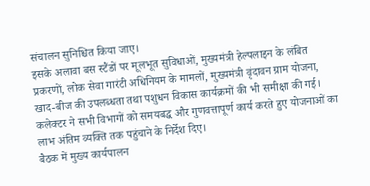संचालन सुनिश्चित किया जाए।
इसके अलावा बस स्टैंडों पर मूलभूत सुविधाओं, मुख्यमंत्री हेल्पलाइन के लंबित प्रकरणों, लोक सेवा गारंटी अधिनियम के मामलों, मुख्यमंत्री वृंदावन ग्राम योजना, खाद-बीज की उपलब्धता तथा पशुधन विकास कार्यक्रमों की भी समीक्षा की गई। कलेक्टर ने सभी विभागों को समयबद्ध और गुणवत्तापूर्ण कार्य करते हुए योजनाओं का लाभ अंतिम व्यक्ति तक पहुंचाने के निर्देश दिए।
बैठक में मुख्य कार्यपालन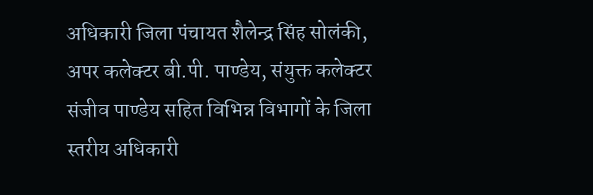अधिकारी जिला पंचायत शैलेन्द्र सिंह सोलंकी, अपर कलेक्टर बी.पी. पाण्डेय, संयुक्त कलेक्टर संजीव पाण्डेय सहित विभिन्न विभागों के जिला स्तरीय अधिकारी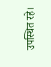उपस्थित रहे।